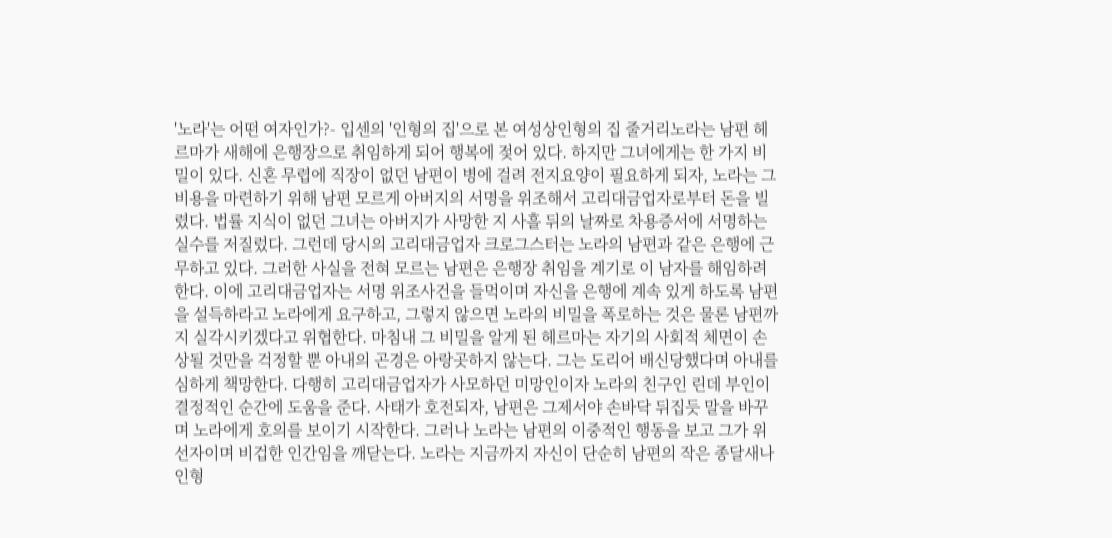'노라'는 어떤 여자인가?- 입센의 '인형의 집'으로 본 여성상인형의 집 줄거리노라는 남편 헤르마가 새해에 은행장으로 취임하게 되어 행복에 젖어 있다. 하지만 그녀에게는 한 가지 비밀이 있다. 신혼 무렵에 직장이 없던 남편이 병에 걸려 전지요양이 필요하게 되자, 노라는 그 비용을 마련하기 위해 남편 모르게 아버지의 서명을 위조해서 고리대금업자로부터 돈을 빌렸다. 법률 지식이 없던 그녀는 아버지가 사망한 지 사흘 뒤의 날짜로 차용증서에 서명하는 실수를 저질렀다. 그런데 당시의 고리대금업자 크로그스터는 노라의 남편과 같은 은행에 근무하고 있다. 그러한 사실을 전혀 모르는 남편은 은행장 취임을 계기로 이 남자를 해임하려 한다. 이에 고리대금업자는 서명 위조사건을 들먹이며 자신을 은행에 계속 있게 하도록 남편을 설득하라고 노라에게 요구하고, 그렇지 않으면 노라의 비밀을 폭로하는 것은 물론 남편까지 실각시키겠다고 위협한다. 마침내 그 비밀을 알게 된 헤르마는 자기의 사회적 체면이 손상될 것만을 걱정할 뿐 아내의 곤경은 아랑곳하지 않는다. 그는 도리어 배신당했다며 아내를 심하게 책망한다. 다행히 고리대금업자가 사모하던 미망인이자 노라의 친구인 린데 부인이 결정적인 순간에 도움을 준다. 사태가 호전되자, 남편은 그제서야 손바닥 뒤집듯 말을 바꾸며 노라에게 호의를 보이기 시작한다. 그러나 노라는 남편의 이중적인 행동을 보고 그가 위선자이며 비겁한 인간임을 깨닫는다. 노라는 지금까지 자신이 단순히 남편의 작은 종달새나 인형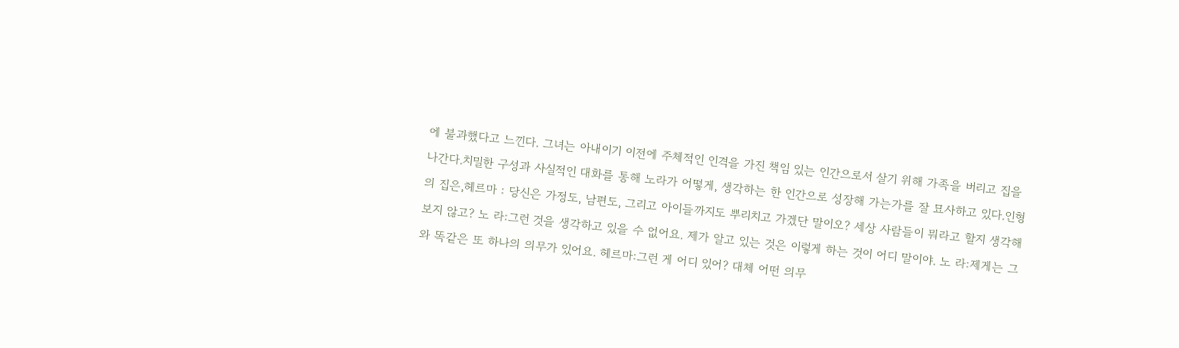에 불과했다고 느낀다. 그녀는 아내이기 이전에 주체적인 인격을 가진 책임 있는 인간으로서 살기 위해 가족을 버리고 집을 나간다.치밀한 구성과 사실적인 대화를 통해 노라가 어떻게, 생각하는 한 인간으로 성장해 가는가를 잘 묘사하고 있다.인형의 집은,헤르마 : 당신은 가정도, 남편도, 그리고 아이들까지도 뿌리치고 가겠단 말이오? 세상 사람들이 뭐라고 할지 생각해 보지 않고? 노 라:그런 것을 생각하고 있을 수 없어요. 제가 알고 있는 것은 이렇게 하는 것이 어디 말이야. 노 라:제게는 그와 똑같은 또 하나의 의무가 있어요. 헤르마:그런 게 어디 있어? 대체 어떤 의무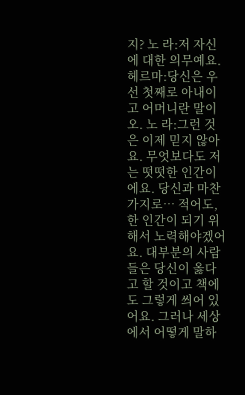지? 노 라:저 자신에 대한 의무예요. 헤르마:당신은 우선 첫째로 아내이고 어머니란 말이오. 노 라:그런 것은 이제 믿지 않아요. 무엇보다도 저는 떳떳한 인간이에요. 당신과 마찬가지로… 적어도, 한 인간이 되기 위해서 노력해야겠어요. 대부분의 사람들은 당신이 옳다고 할 것이고 책에도 그렇게 씌어 있어요. 그러나 세상에서 어떻게 말하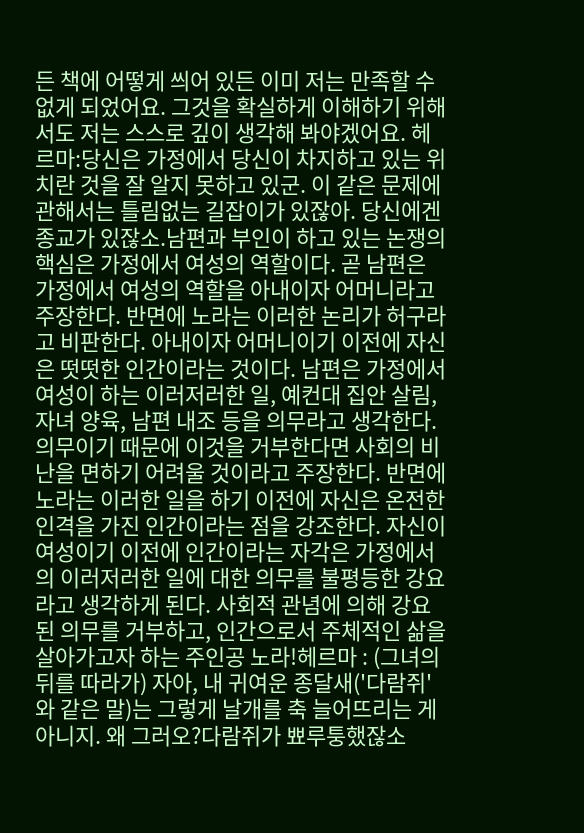든 책에 어떻게 씌어 있든 이미 저는 만족할 수 없게 되었어요. 그것을 확실하게 이해하기 위해서도 저는 스스로 깊이 생각해 봐야겠어요. 헤르마:당신은 가정에서 당신이 차지하고 있는 위치란 것을 잘 알지 못하고 있군. 이 같은 문제에 관해서는 틀림없는 길잡이가 있잖아. 당신에겐 종교가 있잖소.남편과 부인이 하고 있는 논쟁의 핵심은 가정에서 여성의 역할이다. 곧 남편은 가정에서 여성의 역할을 아내이자 어머니라고 주장한다. 반면에 노라는 이러한 논리가 허구라고 비판한다. 아내이자 어머니이기 이전에 자신은 떳떳한 인간이라는 것이다. 남편은 가정에서 여성이 하는 이러저러한 일, 예컨대 집안 살림, 자녀 양육, 남편 내조 등을 의무라고 생각한다. 의무이기 때문에 이것을 거부한다면 사회의 비난을 면하기 어려울 것이라고 주장한다. 반면에 노라는 이러한 일을 하기 이전에 자신은 온전한 인격을 가진 인간이라는 점을 강조한다. 자신이 여성이기 이전에 인간이라는 자각은 가정에서의 이러저러한 일에 대한 의무를 불평등한 강요라고 생각하게 된다. 사회적 관념에 의해 강요된 의무를 거부하고, 인간으로서 주체적인 삶을 살아가고자 하는 주인공 노라!헤르마 : (그녀의 뒤를 따라가) 자아, 내 귀여운 종달새('다람쥐'와 같은 말)는 그렇게 날개를 축 늘어뜨리는 게 아니지. 왜 그러오?다람쥐가 뾰루퉁했잖소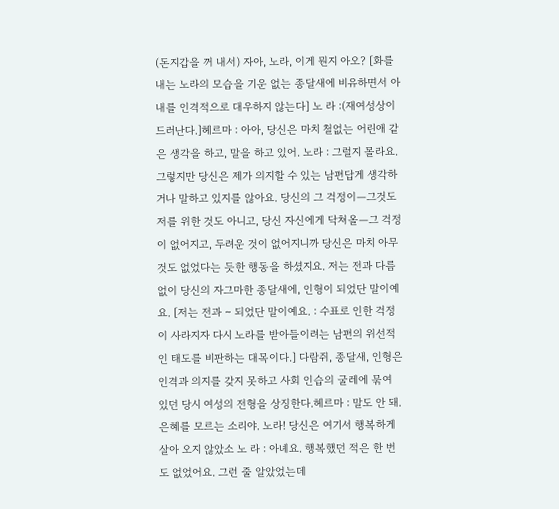(돈지갑을 꺼 내서) 자아, 노라, 이게 뭔지 아오? [화를 내는 노라의 모습을 기운 없는 종달새에 비유하면서 아내를 인격적으로 대우하지 않는다] 노 라 :(재여성상이 드러난다.]헤르마 : 아아, 당신은 마치 철없는 어린애 같은 생각을 하고, 말을 하고 있어. 노라 : 그럴지 몰라요. 그렇지만 당신은 제가 의지할 수 있는 남편답게 생각하거나 말하고 있지를 않아요. 당신의 그 걱정이―그것도 저를 위한 것도 아니고, 당신 자신에게 닥쳐올―그 걱정이 없어지고, 두려운 것이 없어지니까 당신은 마치 아무것도 없었다는 듯한 행동을 하셨지요. 저는 전과 다름없이 당신의 자그마한 종달새에, 인형이 되었단 말이예요. [저는 전과 ∼ 되었단 말이예요. : 수표로 인한 걱정이 사라지자 다시 노라를 받아들이려는 남편의 위선적인 태도를 비판하는 대목이다.] 다람쥐, 종달새, 인형은 인격과 의지를 갖지 못하고 사회 인습의 굴레에 묶여 있던 당시 여성의 전형을 상징한다.헤르마 : 말도 안 돼. 은혜를 모르는 소리야. 노라! 당신은 여기서 행복하게 살아 오지 않았소 노 라 : 아녜요. 행복했던 적은 한 번도 없었어요. 그런 줄 알았었는데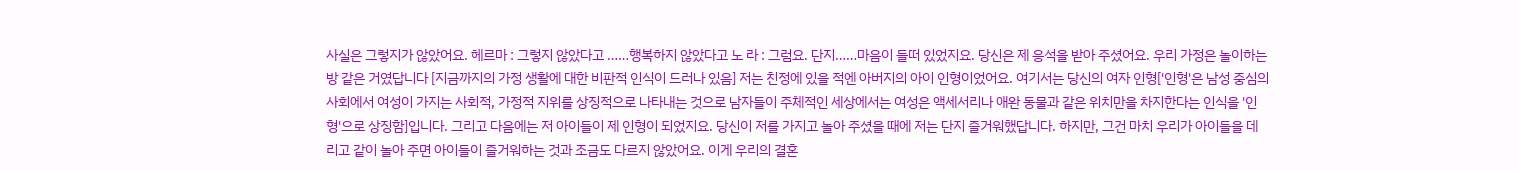사실은 그렇지가 않았어요. 헤르마 : 그렇지 않았다고 ……행복하지 않았다고 노 라 : 그럼요. 단지……마음이 들떠 있었지요. 당신은 제 응석을 받아 주셨어요. 우리 가정은 놀이하는 방 같은 거였답니다 [지금까지의 가정 생활에 대한 비판적 인식이 드러나 있음] 저는 친정에 있을 적엔 아버지의 아이 인형이었어요. 여기서는 당신의 여자 인형['인형'은 남성 중심의 사회에서 여성이 가지는 사회적, 가정적 지위를 상징적으로 나타내는 것으로 남자들이 주체적인 세상에서는 여성은 액세서리나 애완 동물과 같은 위치만을 차지한다는 인식을 '인형'으로 상징함]입니다. 그리고 다음에는 저 아이들이 제 인형이 되었지요. 당신이 저를 가지고 놀아 주셨을 때에 저는 단지 즐거워했답니다. 하지만, 그건 마치 우리가 아이들을 데리고 같이 놀아 주면 아이들이 즐거워하는 것과 조금도 다르지 않았어요. 이게 우리의 결혼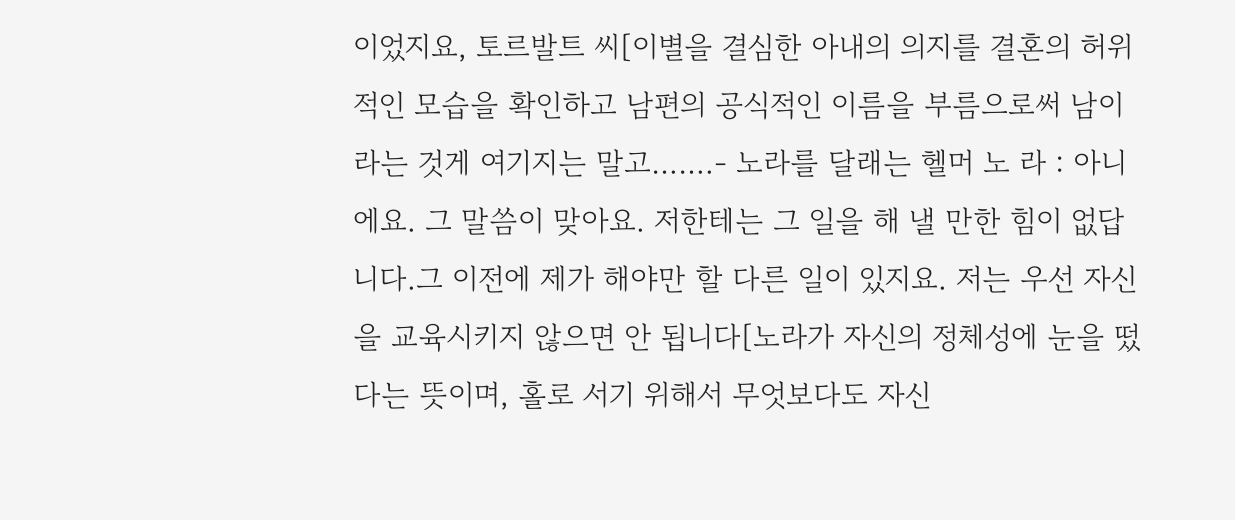이었지요, 토르발트 씨[이별을 결심한 아내의 의지를 결혼의 허위적인 모습을 확인하고 남편의 공식적인 이름을 부름으로써 남이라는 것게 여기지는 말고…….- 노라를 달래는 헬머 노 라 : 아니에요. 그 말씀이 맞아요. 저한테는 그 일을 해 낼 만한 힘이 없답니다.그 이전에 제가 해야만 할 다른 일이 있지요. 저는 우선 자신을 교육시키지 않으면 안 됩니다[노라가 자신의 정체성에 눈을 떴다는 뜻이며, 홀로 서기 위해서 무엇보다도 자신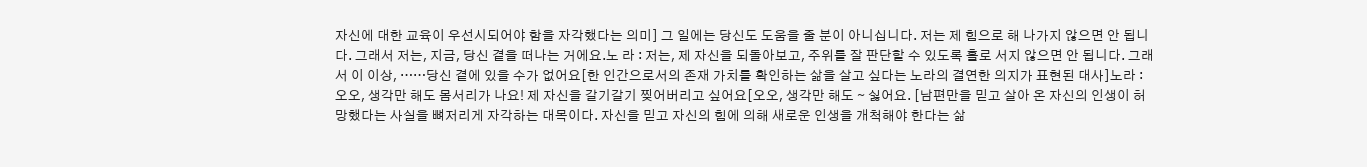자신에 대한 교육이 우선시되어야 함을 자각했다는 의미] 그 일에는 당신도 도움을 줄 분이 아니십니다. 저는 제 힘으로 해 나가지 않으면 안 됩니다. 그래서 저는, 지금, 당신 곁을 떠나는 거에요.노 라 : 저는, 제 자신을 되돌아보고, 주위를 잘 판단할 수 있도록 홀로 서지 않으면 안 됩니다. 그래서 이 이상, ……당신 곁에 있을 수가 없어요[한 인간으로서의 존재 가치를 확인하는 삶을 살고 싶다는 노라의 결연한 의지가 표현된 대사]노라 : 오오, 생각만 해도 몸서리가 나요! 제 자신을 갈기갈기 찢어버리고 싶어요[오오, 생각만 해도 ∼ 싫어요. [남편만을 믿고 살아 온 자신의 인생이 허망했다는 사실을 뼈저리게 자각하는 대목이다. 자신을 믿고 자신의 힘에 의해 새로운 인생을 개척해야 한다는 삶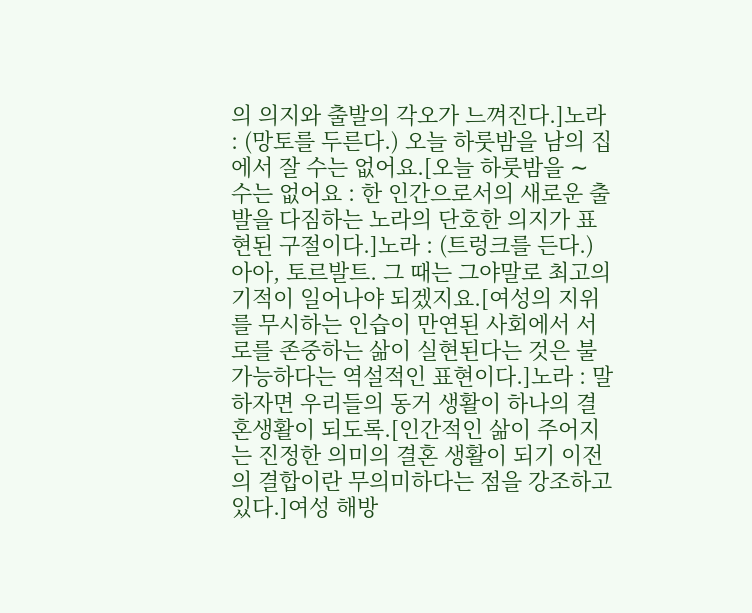의 의지와 출발의 각오가 느껴진다.]노라 : (망토를 두른다.) 오늘 하룻밤을 남의 집에서 잘 수는 없어요.[오늘 하룻밤을 ∼ 수는 없어요 : 한 인간으로서의 새로운 출발을 다짐하는 노라의 단호한 의지가 표현된 구절이다.]노라 : (트렁크를 든다.) 아아, 토르발트. 그 때는 그야말로 최고의 기적이 일어나야 되겠지요.[여성의 지위를 무시하는 인습이 만연된 사회에서 서로를 존중하는 삶이 실현된다는 것은 불가능하다는 역설적인 표현이다.]노라 : 말하자면 우리들의 동거 생활이 하나의 결혼생활이 되도록.[인간적인 삶이 주어지는 진정한 의미의 결혼 생활이 되기 이전의 결합이란 무의미하다는 점을 강조하고 있다.]여성 해방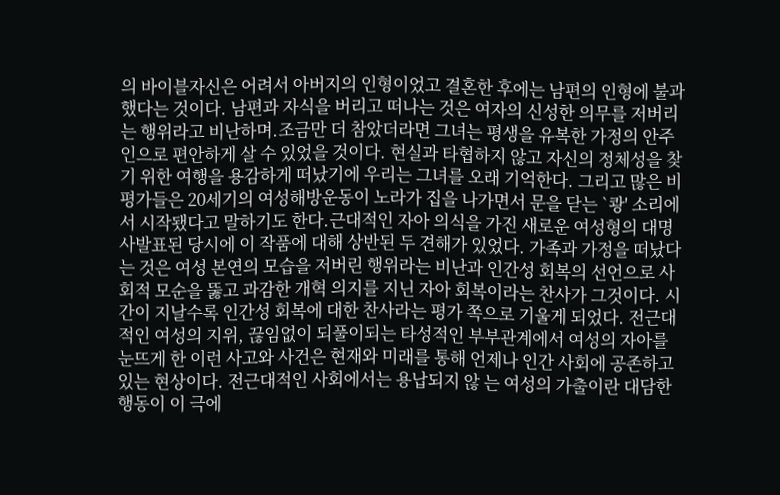의 바이블자신은 어려서 아버지의 인형이었고 결혼한 후에는 남편의 인형에 불과했다는 것이다. 남편과 자식을 버리고 떠나는 것은 여자의 신성한 의무를 저버리는 행위라고 비난하며.조금만 더 참았더라면 그녀는 평생을 유복한 가정의 안주인으로 편안하게 살 수 있었을 것이다. 현실과 타협하지 않고 자신의 정체성을 찾기 위한 여행을 용감하게 떠났기에 우리는 그녀를 오래 기억한다. 그리고 많은 비평가들은 20세기의 여성해방운동이 노라가 집을 나가면서 문을 닫는 `쾅' 소리에서 시작됐다고 말하기도 한다.근대적인 자아 의식을 가진 새로운 여성형의 대명사발표된 당시에 이 작품에 대해 상반된 두 견해가 있었다. 가족과 가정을 떠났다는 것은 여성 본연의 모습을 저버린 행위라는 비난과 인간성 회복의 선언으로 사회적 모순을 뚫고 과감한 개혁 의지를 지닌 자아 회복이라는 찬사가 그것이다. 시간이 지날수록 인간성 회복에 대한 찬사라는 평가 쪽으로 기울게 되었다. 전근대적인 여성의 지위, 끊임없이 되풀이되는 타성적인 부부관계에서 여성의 자아를 눈뜨게 한 이런 사고와 사건은 현재와 미래를 통해 언제나 인간 사회에 공존하고 있는 현상이다. 전근대적인 사회에서는 용납되지 않 는 여성의 가출이란 대담한 행동이 이 극에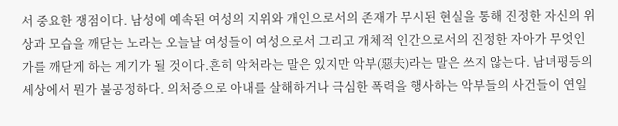서 중요한 쟁점이다. 남성에 예속된 여성의 지위와 개인으로서의 존재가 무시된 현실을 통해 진정한 자신의 위상과 모습을 깨닫는 노라는 오늘날 여성들이 여성으로서 그리고 개체적 인간으로서의 진정한 자아가 무엇인가를 깨닫게 하는 계기가 될 것이다.흔히 악처라는 말은 있지만 악부(惡夫)라는 말은 쓰지 않는다. 남녀평등의 세상에서 뭔가 불공정하다. 의처증으로 아내를 살해하거나 극심한 폭력을 행사하는 악부들의 사건들이 연일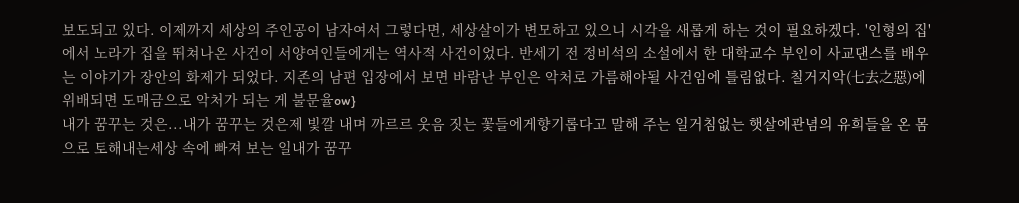보도되고 있다. 이제까지 세상의 주인공이 남자여서 그렇다면, 세상살이가 변모하고 있으니 시각을 새롭게 하는 것이 필요하겠다. '인형의 집' 에서 노라가 집을 뛰쳐나온 사건이 서양여인들에게는 역사적 사건이었다. 반세기 전 정비석의 소설에서 한 대학교수 부인이 사교댄스를 배우는 이야기가 장안의 화제가 되었다. 지존의 남편 입장에서 보면 바람난 부인은 악처로 가름해야될 사건임에 틀림없다. 칠거지악(七去之惡)에 위배되면 도매금으로 악처가 되는 게 불문율ow}
내가 꿈꾸는 것은...내가 꿈꾸는 것은제 빛깔 내며 까르르 웃음 짓는 꽃들에게향기롭다고 말해 주는 일거침없는 햇살에관념의 유희들을 온 몸으로 토해내는세상 속에 빠져 보는 일내가 꿈꾸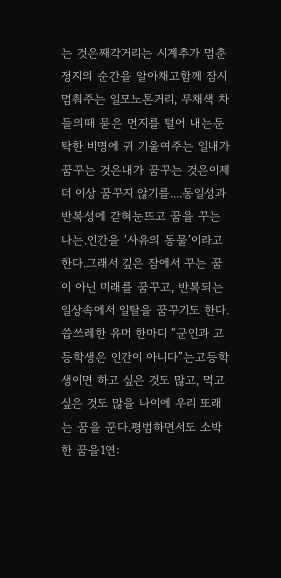는 것은째각거리는 시계추가 멈춘 정지의 순간을 알아채고함께 잠시 멈춰주는 일모노톤거리, 무채색 차들의때 묻은 먼지를 털어 내는둔탁한 비명에 귀 기울여주는 일내가 꿈꾸는 것은내가 꿈꾸는 것은이제 더 이상 꿈꾸지 않기를....동일성과 반복성에 갇혀눈뜨고 꿈을 꾸는 나는.인간을 ‘사유의 동물’이라고 한다.그래서 깊은 잠에서 꾸는 꿈이 아닌 미래를 꿈꾸고, 반복되는 일상속에서 일탈을 꿈꾸기도 한다. 씁쓰레한 유머 한마디 “군인과 고등학생은 인간이 아니다”는고등학생이면 하고 싶은 것도 많고, 먹고 싶은 것도 많을 나이에 우리 또래는 꿈을 꾼다.평범하면서도 소박한 꿈을1연: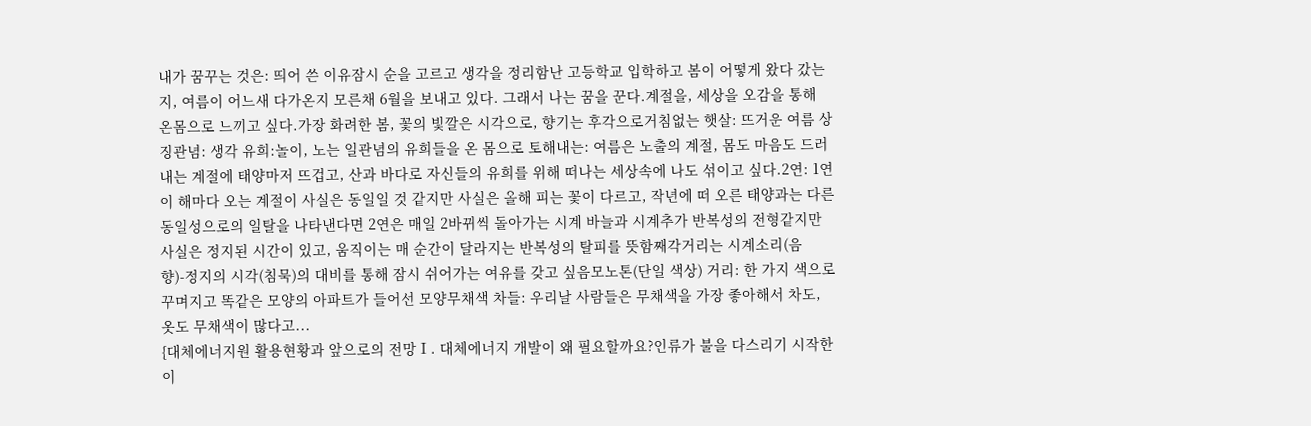내가 꿈꾸는 것은: 띄어 쓴 이유잠시 순을 고르고 생각을 정리함난 고등학교 입학하고 봄이 어떻게 왔다 갔는지, 여름이 어느새 다가온지 모른채 6월을 보내고 있다. 그래서 나는 꿈을 꾼다.계절을, 세상을 오감을 통해 온몸으로 느끼고 싶다.가장 화려한 봄, 꽃의 빛깔은 시각으로, 향기는 후각으로거침없는 햇살: 뜨거운 여름 상징관념: 생각 유희:놀이, 노는 일관념의 유희들을 온 몸으로 토해내는: 여름은 노출의 계절, 몸도 마음도 드러내는 계절에 태양마저 뜨겁고, 산과 바다로 자신들의 유희를 위해 떠나는 세상속에 나도 섞이고 싶다.2연: 1연이 해마다 오는 계절이 사실은 동일일 것 같지만 사실은 올해 피는 꽃이 다르고, 작년에 떠 오른 태양과는 다른 동일성으로의 일탈을 나타낸다면 2연은 매일 2바뀌씩 돌아가는 시계 바늘과 시계추가 반복성의 전형같지만 사실은 정지된 시간이 있고, 움직이는 매 순간이 달라지는 반복성의 탈피를 뜻함째각거리는 시계소리(음향)-정지의 시각(침묵)의 대비를 통해 잠시 쉬어가는 여유를 갖고 싶음모노톤(단일 색상) 거리: 한 가지 색으로 꾸며지고 똑같은 모양의 아파트가 들어선 모양무채색 차들: 우리날 사람들은 무채색을 가장 좋아해서 차도, 옷도 무채색이 많다고...
{대체에너지원 활용현황과 앞으로의 전망Ⅰ. 대체에너지 개발이 왜 필요할까요?인류가 불을 다스리기 시작한 이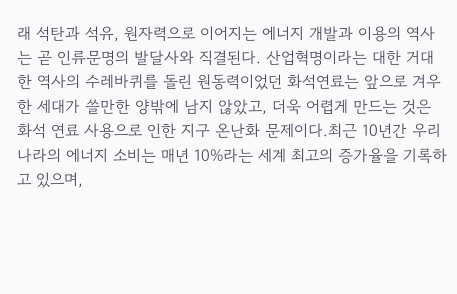래 석탄과 석유, 원자력으로 이어지는 에너지 개발과 이용의 역사는 곧 인류문명의 발달사와 직결된다. 산업혁명이라는 대한 거대한 역사의 수레바퀴를 돌린 원동력이었던 화석연료는 앞으로 겨우 한 세대가 쓸만한 양밖에 남지 않았고, 더욱 어렵게 만드는 것은 화석 연료 사용으로 인한 지구 온난화 문제이다.최근 10년간 우리 나라의 에너지 소비는 매년 10%라는 세계 최고의 증가율을 기록하고 있으며,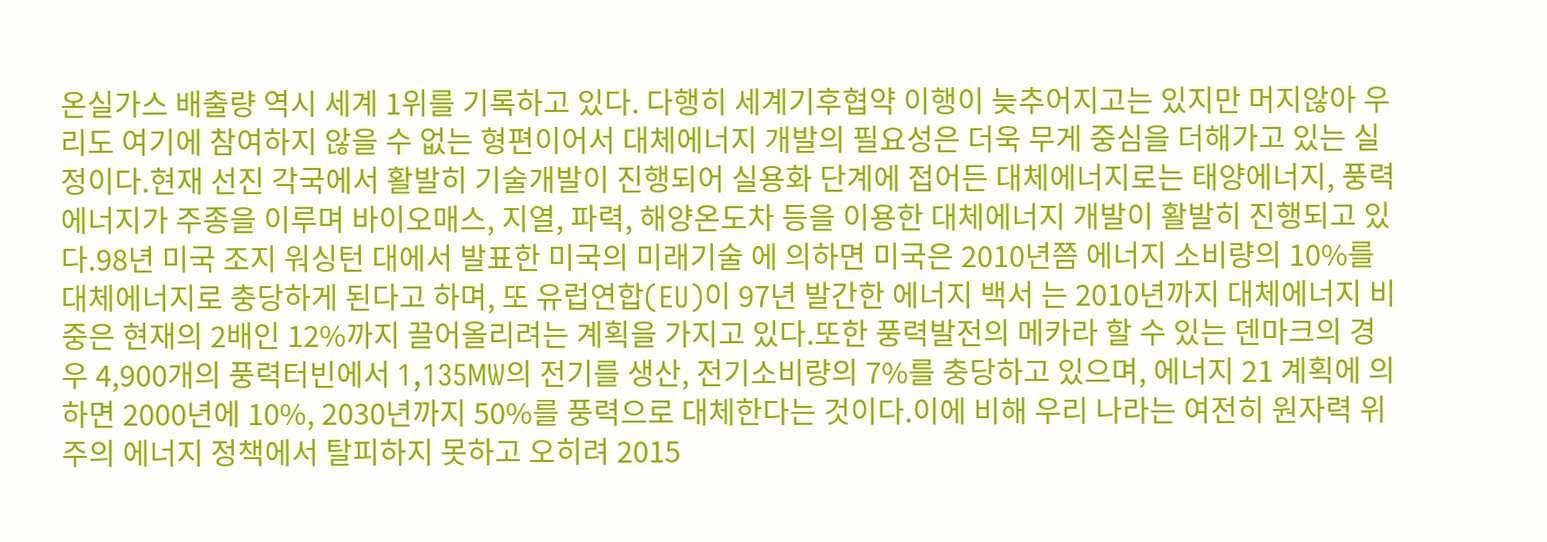온실가스 배출량 역시 세계 1위를 기록하고 있다. 다행히 세계기후협약 이행이 늦추어지고는 있지만 머지않아 우리도 여기에 참여하지 않을 수 없는 형편이어서 대체에너지 개발의 필요성은 더욱 무게 중심을 더해가고 있는 실정이다.현재 선진 각국에서 활발히 기술개발이 진행되어 실용화 단계에 접어든 대체에너지로는 태양에너지, 풍력에너지가 주종을 이루며 바이오매스, 지열, 파력, 해양온도차 등을 이용한 대체에너지 개발이 활발히 진행되고 있다.98년 미국 조지 워싱턴 대에서 발표한 미국의 미래기술 에 의하면 미국은 2010년쯤 에너지 소비량의 10%를 대체에너지로 충당하게 된다고 하며, 또 유럽연합(EU)이 97년 발간한 에너지 백서 는 2010년까지 대체에너지 비중은 현재의 2배인 12%까지 끌어올리려는 계획을 가지고 있다.또한 풍력발전의 메카라 할 수 있는 덴마크의 경우 4,900개의 풍력터빈에서 1,135MW의 전기를 생산, 전기소비량의 7%를 충당하고 있으며, 에너지 21 계획에 의하면 2000년에 10%, 2030년까지 50%를 풍력으로 대체한다는 것이다.이에 비해 우리 나라는 여전히 원자력 위주의 에너지 정책에서 탈피하지 못하고 오히려 2015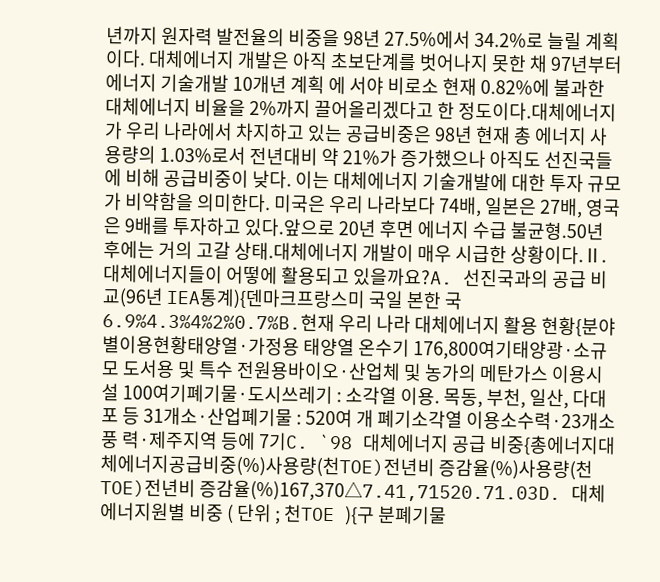년까지 원자력 발전율의 비중을 98년 27.5%에서 34.2%로 늘릴 계획이다. 대체에너지 개발은 아직 초보단계를 벗어나지 못한 채 97년부터 에너지 기술개발 10개년 계획 에 서야 비로소 현재 0.82%에 불과한 대체에너지 비율을 2%까지 끌어올리겠다고 한 정도이다.대체에너지가 우리 나라에서 차지하고 있는 공급비중은 98년 현재 총 에너지 사용량의 1.03%로서 전년대비 약 21%가 증가했으나 아직도 선진국들에 비해 공급비중이 낮다. 이는 대체에너지 기술개발에 대한 투자 규모가 비약함을 의미한다. 미국은 우리 나라보다 74배, 일본은 27배, 영국은 9배를 투자하고 있다.앞으로 20년 후면 에너지 수급 불균형.50년 후에는 거의 고갈 상태.대체에너지 개발이 매우 시급한 상황이다.Ⅱ. 대체에너지들이 어떻에 활용되고 있을까요?A. 선진국과의 공급 비교(96년 IEA통계){덴마크프랑스미 국일 본한 국6.9%4.3%4%2%0.7%B.현재 우리 나라 대체에너지 활용 현황{분야별이용현황태양열·가정용 태양열 온수기 176,800여기태양광·소규모 도서용 및 특수 전원용바이오·산업체 및 농가의 메탄가스 이용시설 100여기폐기물·도시쓰레기 : 소각열 이용. 목동, 부천, 일산, 다대포 등 31개소·산업폐기물 : 520여 개 폐기소각열 이용소수력·23개소풍 력·제주지역 등에 7기C. `98 대체에너지 공급 비중{총에너지대체에너지공급비중(%)사용량(천TOE)전년비 증감율(%)사용량(천TOE)전년비 증감율(%)167,370△7.41,71520.71.03D. 대체에너지원별 비중 ( 단위 ; 천TOE ){구 분폐기물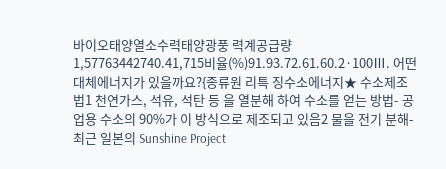바이오태양열소수력태양광풍 력계공급량1,57763442740.41,715비율(%)91.93.72.61.60.2·100Ⅲ. 어떤 대체에너지가 있을까요?{종류원 리특 징수소에너지★ 수소제조법1 천연가스, 석유, 석탄 등 을 열분해 하여 수소를 얻는 방법- 공업용 수소의 90%가 이 방식으로 제조되고 있음2 물을 전기 분해- 최근 일본의 Sunshine Project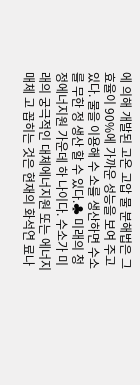에 의해 개발된 고온 고압 물 분해법은 그 효율이 90%에 가까운 성능을 보여 주고 있다. 물을 이용해 수 소를 생산하면 수소를 무한 정 생산 할 수 있다.♣ 미래의 청정에너지원 가운데 하 나이다. 수소가 미래의 궁극적인 대체에너지원 또는 에너지 매체 고 꼽히는 것은 현재의 화석연 료나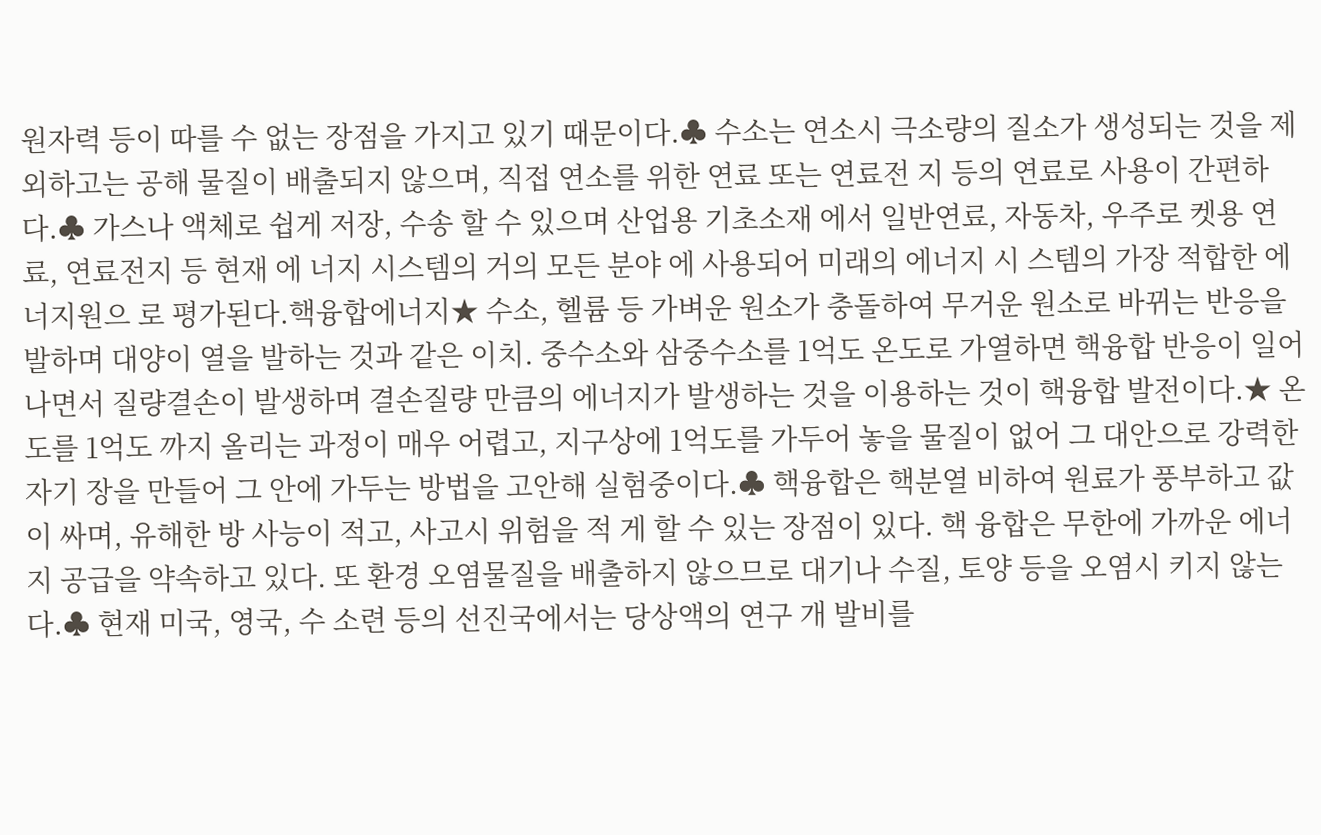원자력 등이 따를 수 없는 장점을 가지고 있기 때문이다.♣ 수소는 연소시 극소량의 질소가 생성되는 것을 제외하고는 공해 물질이 배출되지 않으며, 직접 연소를 위한 연료 또는 연료전 지 등의 연료로 사용이 간편하 다.♣ 가스나 액체로 쉽게 저장, 수송 할 수 있으며 산업용 기초소재 에서 일반연료, 자동차, 우주로 켓용 연료, 연료전지 등 현재 에 너지 시스템의 거의 모든 분야 에 사용되어 미래의 에너지 시 스템의 가장 적합한 에너지원으 로 평가된다.핵융합에너지★ 수소, 헬륨 등 가벼운 원소가 충돌하여 무거운 원소로 바뀌는 반응을 발하며 대양이 열을 발하는 것과 같은 이치. 중수소와 삼중수소를 1억도 온도로 가열하면 핵융합 반응이 일어나면서 질량결손이 발생하며 결손질량 만큼의 에너지가 발생하는 것을 이용하는 것이 핵융합 발전이다.★ 온도를 1억도 까지 올리는 과정이 매우 어렵고, 지구상에 1억도를 가두어 놓을 물질이 없어 그 대안으로 강력한 자기 장을 만들어 그 안에 가두는 방법을 고안해 실험중이다.♣ 핵융합은 핵분열 비하여 원료가 풍부하고 값이 싸며, 유해한 방 사능이 적고, 사고시 위험을 적 게 할 수 있는 장점이 있다. 핵 융합은 무한에 가까운 에너지 공급을 약속하고 있다. 또 환경 오염물질을 배출하지 않으므로 대기나 수질, 토양 등을 오염시 키지 않는다.♣ 현재 미국, 영국, 수 소련 등의 선진국에서는 당상액의 연구 개 발비를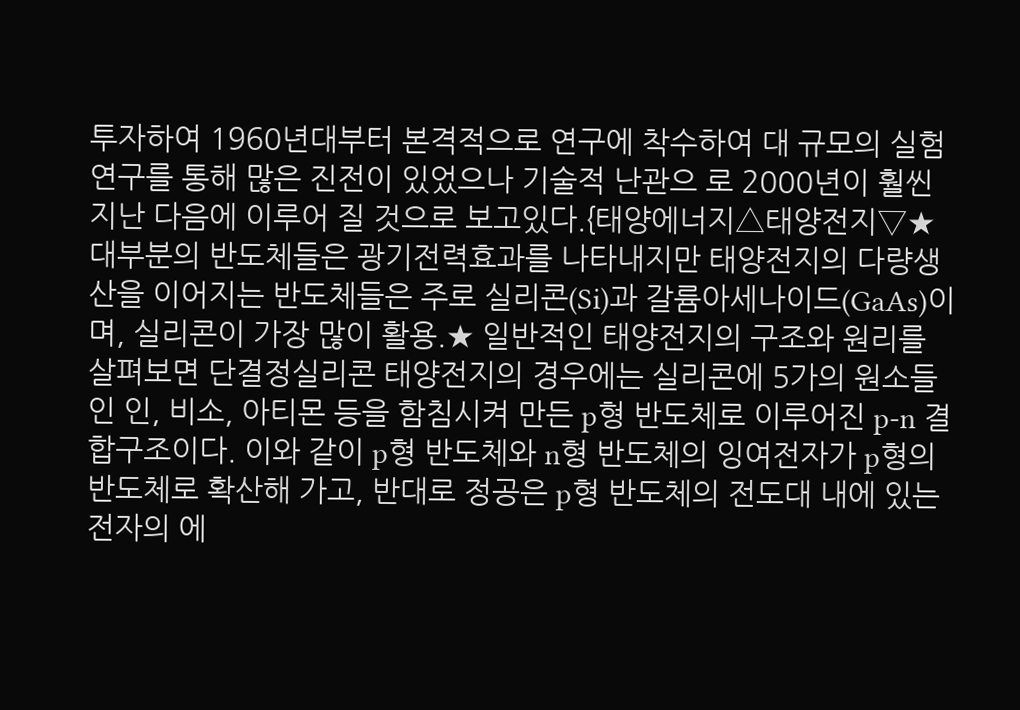투자하여 1960년대부터 본격적으로 연구에 착수하여 대 규모의 실험연구를 통해 많은 진전이 있었으나 기술적 난관으 로 2000년이 훨씬 지난 다음에 이루어 질 것으로 보고있다.{태양에너지△태양전지▽★ 대부분의 반도체들은 광기전력효과를 나타내지만 태양전지의 다량생산을 이어지는 반도체들은 주로 실리콘(Si)과 갈륨아세나이드(GaAs)이며, 실리콘이 가장 많이 활용.★ 일반적인 태양전지의 구조와 원리를 살펴보면 단결정실리콘 태양전지의 경우에는 실리콘에 5가의 원소들인 인, 비소, 아티몬 등을 함침시켜 만든 p형 반도체로 이루어진 p-n 결합구조이다. 이와 같이 p형 반도체와 n형 반도체의 잉여전자가 p형의 반도체로 확산해 가고, 반대로 정공은 p형 반도체의 전도대 내에 있는 전자의 에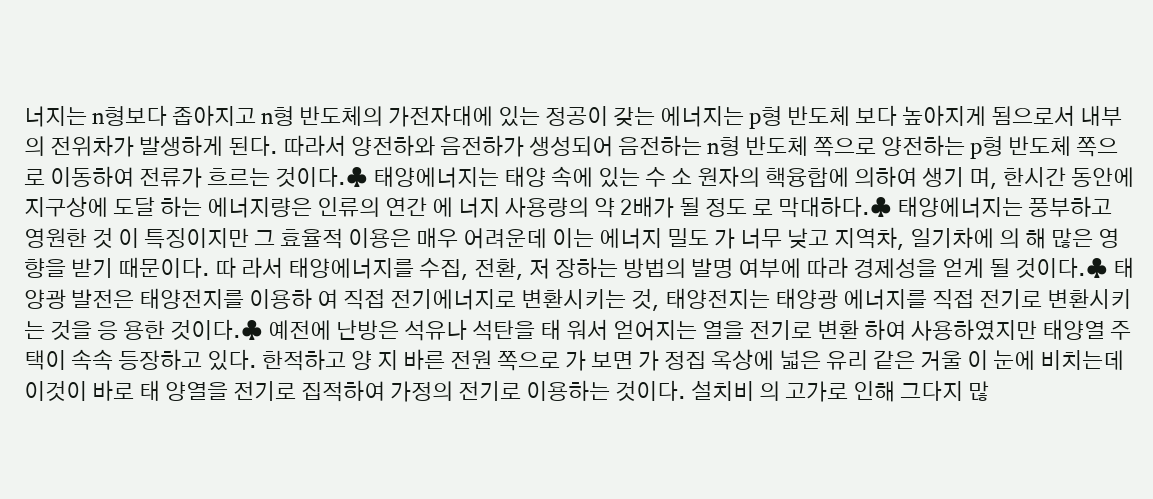너지는 n형보다 좁아지고 n형 반도체의 가전자대에 있는 정공이 갖는 에너지는 p형 반도체 보다 높아지게 됨으로서 내부의 전위차가 발생하게 된다. 따라서 양전하와 음전하가 생성되어 음전하는 n형 반도체 쪽으로 양전하는 p형 반도체 쪽으로 이동하여 전류가 흐르는 것이다.♣ 태양에너지는 태양 속에 있는 수 소 원자의 핵융합에 의하여 생기 며, 한시간 동안에 지구상에 도달 하는 에너지량은 인류의 연간 에 너지 사용량의 약 2배가 될 정도 로 막대하다.♣ 태양에너지는 풍부하고 영원한 것 이 특징이지만 그 효율적 이용은 매우 어려운데 이는 에너지 밀도 가 너무 낮고 지역차, 일기차에 의 해 많은 영향을 받기 때문이다. 따 라서 태양에너지를 수집, 전환, 저 장하는 방법의 발명 여부에 따라 경제성을 얻게 될 것이다.♣ 태양광 발전은 태양전지를 이용하 여 직접 전기에너지로 변환시키는 것, 태양전지는 태양광 에너지를 직접 전기로 변환시키는 것을 응 용한 것이다.♣ 예전에 난방은 석유나 석탄을 태 워서 얻어지는 열을 전기로 변환 하여 사용하였지만 태양열 주택이 속속 등장하고 있다. 한적하고 양 지 바른 전원 쪽으로 가 보면 가 정집 옥상에 넓은 유리 같은 거울 이 눈에 비치는데 이것이 바로 태 양열을 전기로 집적하여 가정의 전기로 이용하는 것이다. 설치비 의 고가로 인해 그다지 많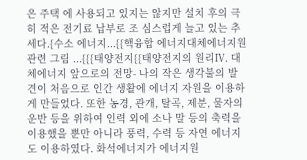은 주택 에 사용되고 있지는 않지만 설치 후의 극히 적은 전기료 납부로 조 심스럽게 늘고 있는 추세다.{수소 에너지...{{핵융합 에너지대체에너지원 관련 그림 ...{{{태양전지{{태양전지의 원리Ⅳ. 대체에너지 앞으로의 전망- 나의 작은 생각불의 발견이 처음으로 인간 생활에 에너지 자원을 이용하게 만들었다. 또한 농경, 관개, 탈곡, 제분, 물자의 운반 등을 위하여 인력 외에 소나 말 등의 축력을 이용했을 뿐만 아니라 풍력, 수력 등 자연 에너지도 이용하였다. 화석에너지가 에너지원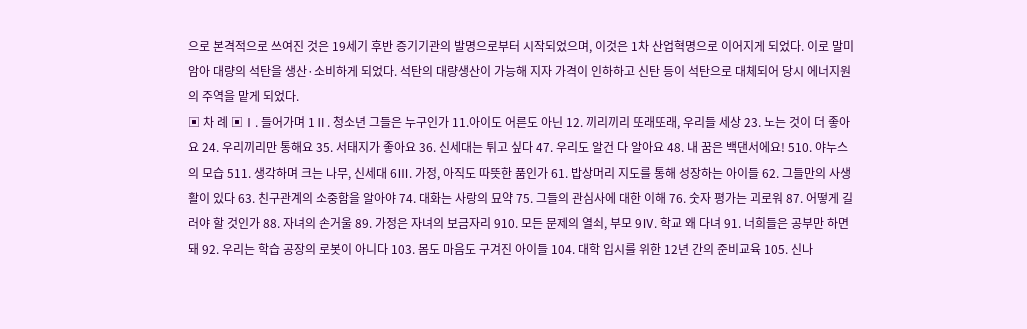으로 본격적으로 쓰여진 것은 19세기 후반 증기기관의 발명으로부터 시작되었으며, 이것은 1차 산업혁명으로 이어지게 되었다. 이로 말미암아 대량의 석탄을 생산·소비하게 되었다. 석탄의 대량생산이 가능해 지자 가격이 인하하고 신탄 등이 석탄으로 대체되어 당시 에너지원의 주역을 맡게 되었다.
▣ 차 례 ▣Ⅰ. 들어가며 1Ⅱ. 청소년 그들은 누구인가 11.아이도 어른도 아닌 12. 끼리끼리 또래또래, 우리들 세상 23. 노는 것이 더 좋아요 24. 우리끼리만 통해요 35. 서태지가 좋아요 36. 신세대는 튀고 싶다 47. 우리도 알건 다 알아요 48. 내 꿈은 백댄서에요! 510. 야누스의 모습 511. 생각하며 크는 나무, 신세대 6Ⅲ. 가정, 아직도 따뜻한 품인가 61. 밥상머리 지도를 통해 성장하는 아이들 62. 그들만의 사생활이 있다 63. 친구관계의 소중함을 알아야 74. 대화는 사랑의 묘약 75. 그들의 관심사에 대한 이해 76. 숫자 평가는 괴로워 87. 어떻게 길러야 할 것인가 88. 자녀의 손거울 89. 가정은 자녀의 보금자리 910. 모든 문제의 열쇠, 부모 9Ⅳ. 학교 왜 다녀 91. 너희들은 공부만 하면 돼 92. 우리는 학습 공장의 로봇이 아니다 103. 몸도 마음도 구겨진 아이들 104. 대학 입시를 위한 12년 간의 준비교육 105. 신나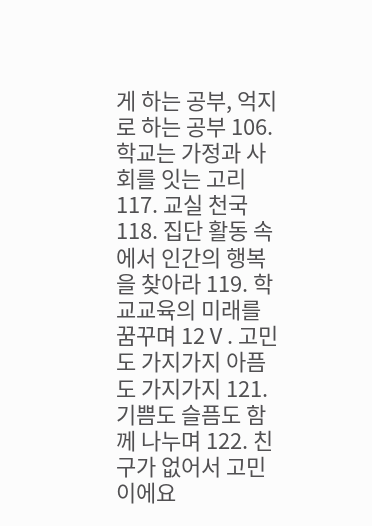게 하는 공부, 억지로 하는 공부 106. 학교는 가정과 사회를 잇는 고리 117. 교실 천국 118. 집단 활동 속에서 인간의 행복을 찾아라 119. 학교교육의 미래를 꿈꾸며 12Ⅴ. 고민도 가지가지 아픔도 가지가지 121. 기쁨도 슬픔도 함께 나누며 122. 친구가 없어서 고민이에요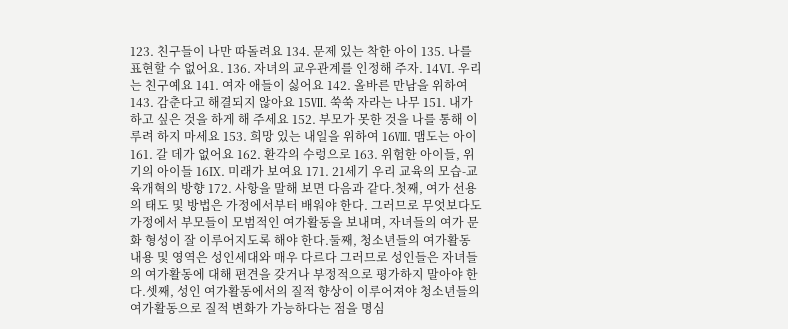123. 친구들이 나만 따돌려요 134. 문제 있는 착한 아이 135. 나를 표현할 수 없어요. 136. 자녀의 교우관계를 인정해 주자. 14Ⅵ. 우리는 친구예요 141. 여자 애들이 싫어요 142. 올바른 만남을 위하여 143. 감춘다고 해결되지 않아요 15Ⅶ. 쑥쑥 자라는 나무 151. 내가 하고 싶은 것을 하게 해 주세요 152. 부모가 못한 것을 나를 통해 이루려 하지 마세요 153. 희망 있는 내일을 위하여 16Ⅷ. 맴도는 아이 161. 갈 데가 없어요 162. 환각의 수렁으로 163. 위험한 아이들, 위기의 아이들 16Ⅸ. 미래가 보여요 171. 21세기 우리 교육의 모습-교육개혁의 방향 172. 사항을 말해 보면 다음과 같다.첫째, 여가 선용의 태도 및 방법은 가정에서부터 배워야 한다. 그러므로 무엇보다도 가정에서 부모들이 모범적인 여가활동을 보내며, 자녀들의 여가 문화 형성이 잘 이루어지도록 해야 한다.둘째, 청소년들의 여가활동 내용 및 영역은 성인세대와 매우 다르다 그러므로 성인들은 자녀들의 여가활동에 대해 편견을 갖거나 부정적으로 평가하지 말아야 한다.셋째, 성인 여가활동에서의 질적 향상이 이루어져야 청소년들의 여가활동으로 질적 변화가 가능하다는 점을 명심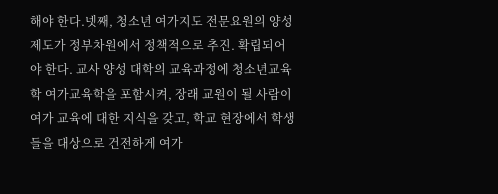해야 한다.넷째, 청소년 여가지도 전문요원의 양성제도가 정부차원에서 정책적으로 추진. 확립되어야 한다. 교사 양성 대학의 교육과정에 청소년교육학 여가교육학을 포함시켜, 장래 교원이 될 사람이 여가 교육에 대한 지식을 갖고, 학교 현장에서 학생들을 대상으로 건전하게 여가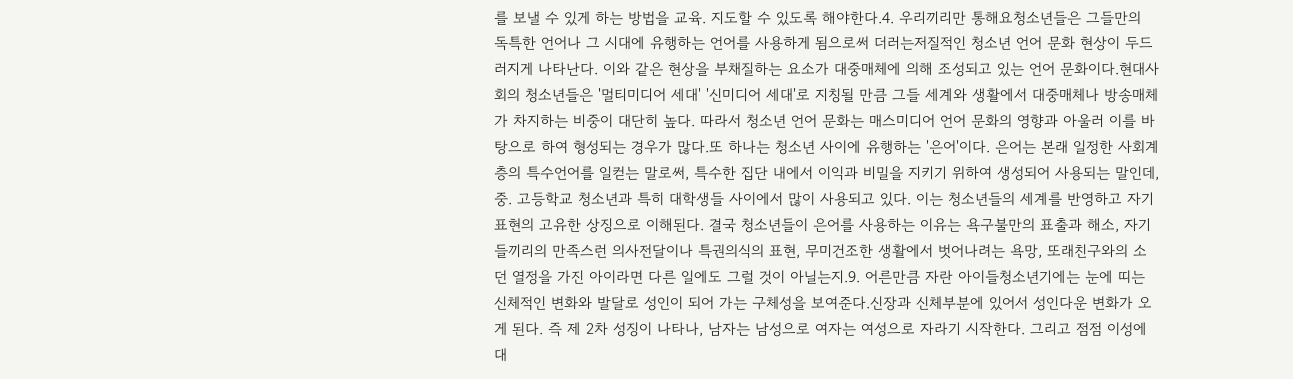를 보낼 수 있게 하는 방법을 교육. 지도할 수 있도록 해야한다.4. 우리끼리만 통해요청소년들은 그들만의 독특한 언어나 그 시대에 유행하는 언어를 사용하게 됨으로써 더러는저질적인 청소년 언어 문화 현상이 두드러지게 나타난다. 이와 같은 현상을 부채질하는 요소가 대중매체에 의해 조성되고 있는 언어 문화이다.현대사회의 청소년들은 '멀티미디어 세대' '신미디어 세대'로 지칭될 만큼 그들 세계와 생활에서 대중매체나 방송매체가 차지하는 비중이 대단히 높다. 따라서 청소년 언어 문화는 매스미디어 언어 문화의 영향과 아울러 이를 바탕으로 하여 형성되는 경우가 많다.또 하나는 청소년 사이에 유행하는 '은어'이다. 은어는 본래 일정한 사회계층의 특수언어를 일컫는 말로써, 특수한 집단 내에서 이익과 비밀을 지키기 위하여 생성되어 사용되는 말인데, 중. 고등학교 청소년과 특히 대학생들 사이에서 많이 사용되고 있다. 이는 청소년들의 세계를 반영하고 자기표현의 고유한 상징으로 이해된다. 결국 청소년들이 은어를 사용하는 이유는 욕구불만의 표출과 해소, 자기들끼리의 만족스런 의사전달이나 특권의식의 표현, 무미건조한 생활에서 벗어나려는 욕망, 또래친구와의 소던 열정을 가진 아이라면 다른 일에도 그럴 것이 아닐는지.9. 어른만큼 자란 아이들청소년기에는 눈에 띠는 신체적인 변화와 발달로 성인이 되어 가는 구체성을 보여준다.신장과 신체부분에 있어서 성인다운 변화가 오게 된다. 즉 제 2차 성징이 나타나, 남자는 남성으로 여자는 여성으로 자라기 시작한다. 그리고 점점 이성에 대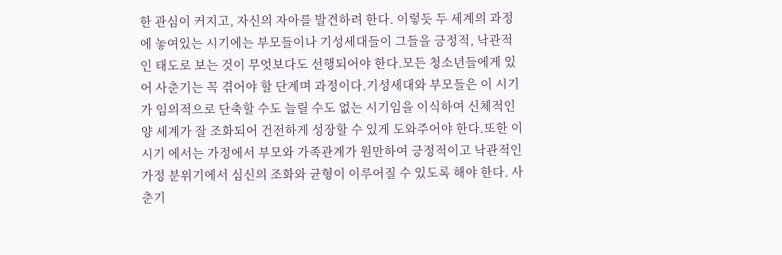한 관심이 커지고, 자신의 자아를 발견하려 한다. 이렇듯 두 세계의 과정에 놓여있는 시기에는 부모들이나 기성세대들이 그들을 긍정적, 낙관적인 태도로 보는 것이 무엇보다도 선행되어야 한다.모든 청소년들에게 있어 사춘기는 꼭 겪어야 할 단계며 과정이다.기성세대와 부모들은 이 시기가 임의적으로 단축할 수도 늘릴 수도 없는 시기임을 이식하여 신체적인 양 세계가 잘 조화되어 건전하게 성장할 수 있게 도와주어야 한다.또한 이 시기 에서는 가정에서 부모와 가족관계가 원만하여 긍정적이고 낙관적인 가정 분위기에서 심신의 조화와 균형이 이루어질 수 있도록 해야 한다. 사춘기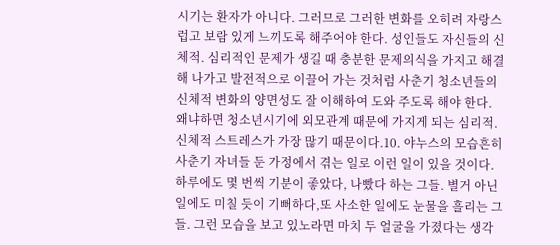시기는 환자가 아니다. 그러므로 그러한 변화를 오히려 자랑스럽고 보람 있게 느끼도록 해주어야 한다. 성인들도 자신들의 신체적. 심리적인 문제가 생길 때 충분한 문제의식을 가지고 해결해 나가고 발전적으로 이끌어 가는 것처럼 사춘기 청소년들의 신체적 변화의 양면성도 잘 이해하여 도와 주도록 해야 한다. 왜냐하면 청소년시기에 외모관계 때문에 가지게 되는 심리적. 신체적 스트레스가 가장 많기 때문이다.10. 야누스의 모습흔히 사춘기 자녀들 둔 가정에서 겪는 일로 이런 일이 있을 것이다.하루에도 몇 번씩 기분이 좋았다, 나빴다 하는 그들. 별거 아닌 일에도 미칠 듯이 기뻐하다,또 사소한 일에도 눈물을 흘리는 그들. 그런 모습을 보고 있노라면 마치 두 얼굴을 가졌다는 생각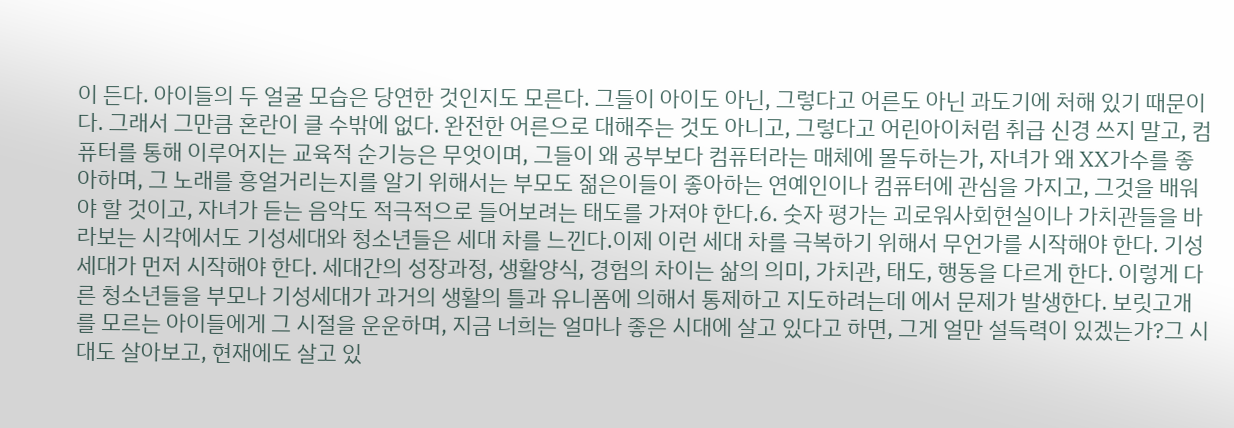이 든다. 아이들의 두 얼굴 모습은 당연한 것인지도 모른다. 그들이 아이도 아닌, 그렇다고 어른도 아닌 과도기에 처해 있기 때문이다. 그래서 그만큼 혼란이 클 수밖에 없다. 완전한 어른으로 대해주는 것도 아니고, 그렇다고 어린아이처럼 취급 신경 쓰지 말고, 컴퓨터를 통해 이루어지는 교육적 순기능은 무엇이며, 그들이 왜 공부보다 컴퓨터라는 매체에 몰두하는가, 자녀가 왜 XX가수를 좋아하며, 그 노래를 흥얼거리는지를 알기 위해서는 부모도 젊은이들이 좋아하는 연예인이나 컴퓨터에 관심을 가지고, 그것을 배워야 할 것이고, 자녀가 듣는 음악도 적극적으로 들어보려는 태도를 가져야 한다.6. 숫자 평가는 괴로워사회현실이나 가치관들을 바라보는 시각에서도 기성세대와 청소년들은 세대 차를 느낀다.이제 이런 세대 차를 극복하기 위해서 무언가를 시작해야 한다. 기성 세대가 먼저 시작해야 한다. 세대간의 성장과정, 생활양식, 경험의 차이는 삶의 의미, 가치관, 태도, 행동을 다르게 한다. 이렇게 다른 청소년들을 부모나 기성세대가 과거의 생활의 틀과 유니폼에 의해서 통제하고 지도하려는데 에서 문제가 발생한다. 보릿고개를 모르는 아이들에게 그 시절을 운운하며, 지금 너희는 얼마나 좋은 시대에 살고 있다고 하면, 그게 얼만 설득력이 있겠는가?그 시대도 살아보고, 현재에도 살고 있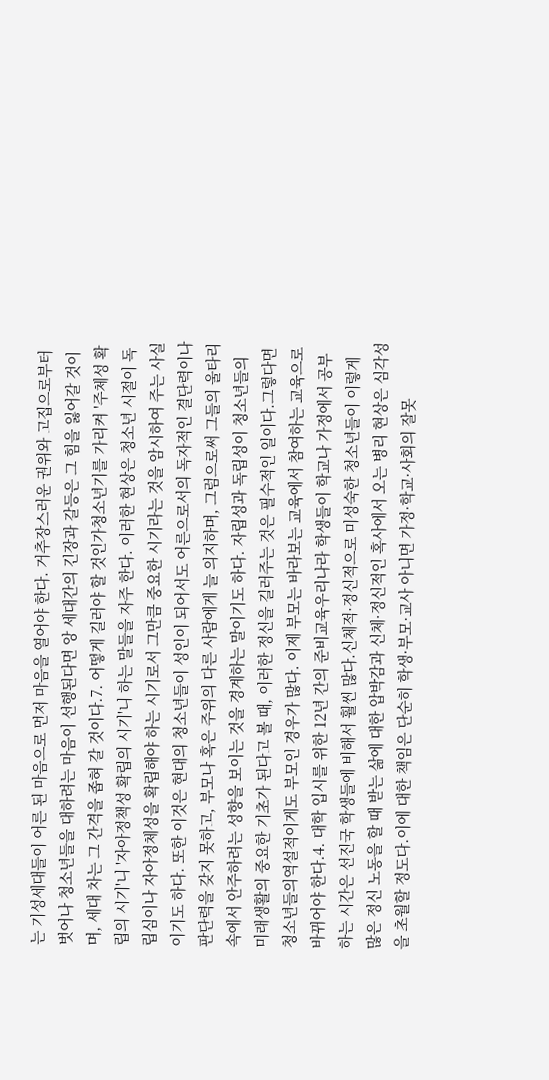는 기성세대들이 어른 된 마음으로 먼저 마음을 열어야 한다. 거추장스러운 권위와 고집으로부터 벗어나 청소년들을 대하려는 마음이 선행된다면 앙 세대간의 긴장과 갈등은 그 힘을 잃어갈 것이며, 세대 차는 그 간격을 좁혀 갈 것이다.7. 어떻게 길러야 할 것인가청소년기를 가리켜 '주체성 확립의 시기'니 '자아정책성 확립의 시기'니 하는 말들을 자주 한다. 이러한 현상은 청소년 시절이 독립심이나 자아정체성을 확립해야 하는 시기로서 그만큼 중요한 시기라는 것을 암시하여 주는 사실이기도 하다. 또한 이것은 현대의 청소년들이 성인이 되어서도 어른으로서의 독자적인 결단력이나 판단력을 갖지 못하고, 부모나 혹은 주위의 다른 사람에게 늘 의지하며, 그럼으로써 그들의 울타리 속에서 안주하려는 성향을 보이는 것을 경계하는 말이기도 하다. 자립성과 독립성이 청소년들의 미래생활의 중요한 기초가 된다고 볼 때, 이러한 정신을 길러주는 것은 필수적인 일이다.그렇다면 청소년들의역설적이게도 부모인 경우가 많다. 이제 부모는 바라보는 교육에서 참여하는 교육으로 바뀌어야 한다.4. 대학 입시를 위한 12년 간의 준비교육우리나라 학생들이 학교나 가정에서 공부하는 시간은 선진국 학생들에 비해서 훨씬 많다.신체적·정신적으로 미성숙한 청소년들이 이렇게 많은 정신 노동을 할 때 받는 삶에 대한 압박감과 신체·정신적인 혹사에서 오는 병리 현상은 심각성을 초월할 정도다.이에 대한 책임은 단순히 학생·부모·교사 아니면 가정·학교·사회의 잘못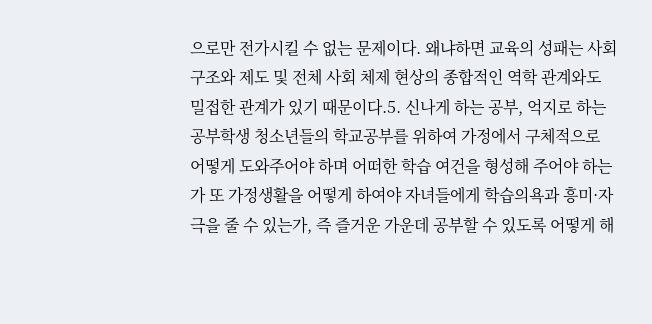으로만 전가시킬 수 없는 문제이다. 왜냐하면 교육의 성패는 사회구조와 제도 및 전체 사회 체제 현상의 종합적인 역학 관계와도 밀접한 관계가 있기 때문이다.5. 신나게 하는 공부, 억지로 하는 공부학생 청소년들의 학교공부를 위하여 가정에서 구체적으로 어떻게 도와주어야 하며 어떠한 학습 여건을 형성해 주어야 하는가 또 가정생활을 어떻게 하여야 자녀들에게 학습의욕과 흥미·자극을 줄 수 있는가, 즉 즐거운 가운데 공부할 수 있도록 어떻게 해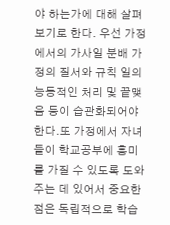야 하는가에 대해 살펴보기로 한다. 우선 가정에서의 가사일 분배 가정의 질서와 규칙 일의 능동적인 처리 및 끝맺음 등이 습관화되어야 한다.또 가정에서 자녀들이 학교공부에 흥미를 가질 수 있도록 도와주는 데 있어서 중요한 점은 독립적으로 학습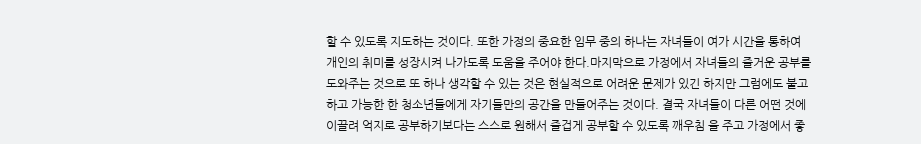할 수 있도록 지도하는 것이다. 또한 가정의 중요한 임무 중의 하나는 자녀들이 여가 시간을 통하여 개인의 취미를 성장시켜 나가도록 도움을 주어야 한다.마지막으로 가정에서 자녀들의 즐거운 공부를 도와주는 것으로 또 하나 생각할 수 있는 것은 현실적으로 어려운 문제가 있긴 하지만 그럼에도 불고하고 가능한 한 청소년들에게 자기들만의 공간을 만들어주는 것이다. 결국 자녀들이 다른 어떤 것에 이끌려 억지로 공부하기보다는 스스로 원해서 즐겁게 공부할 수 있도록 깨우침 을 주고 가정에서 좋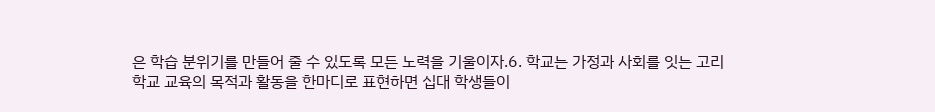은 학습 분위기를 만들어 줄 수 있도록 모든 노력을 기울이자.6. 학교는 가정과 사회를 잇는 고리학교 교육의 목적과 활동을 한마디로 표현하면 십대 학생들이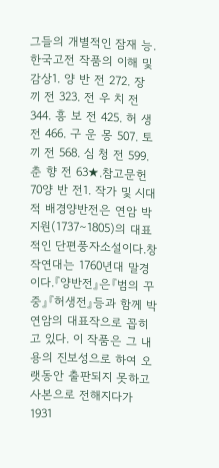그들의 개별적인 잠재 능.
한국고전 작품의 이해 및 감상1. 양 반 전 272. 장 끼 전 323. 전 우 치 전 344. 흥 보 전 425. 허 생 전 466. 구 운 몽 507. 토 끼 전 568. 심 청 전 599. 춘 향 전 63★.참고문헌 70양 반 전1. 작가 및 시대적 배경양반전은 연암 박지원(1737∼1805)의 대표적인 단편풍자소설이다.창작연대는 1760년대 말경이다.『양반전』은『범의 꾸중』『허생전』등과 함께 박연암의 대표작으로 꼽히고 있다. 이 작품은 그 내용의 진보성으로 하여 오랫동안 출판되지 못하고 사본으로 전해지다가 1931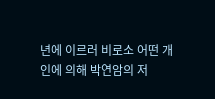년에 이르러 비로소 어떤 개인에 의해 박연암의 저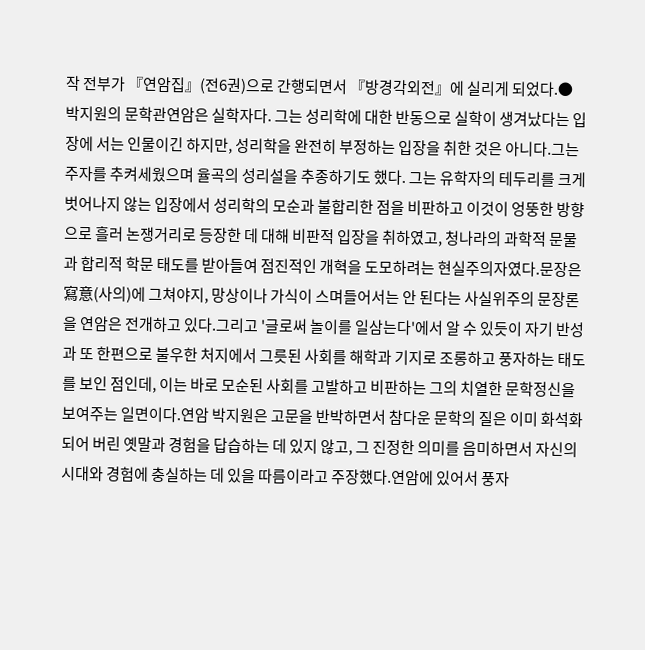작 전부가 『연암집』(전6권)으로 간행되면서 『방경각외전』에 실리게 되었다.● 박지원의 문학관연암은 실학자다. 그는 성리학에 대한 반동으로 실학이 생겨났다는 입장에 서는 인물이긴 하지만, 성리학을 완전히 부정하는 입장을 취한 것은 아니다.그는 주자를 추켜세웠으며 율곡의 성리설을 추종하기도 했다. 그는 유학자의 테두리를 크게 벗어나지 않는 입장에서 성리학의 모순과 불합리한 점을 비판하고 이것이 엉뚱한 방향으로 흘러 논쟁거리로 등장한 데 대해 비판적 입장을 취하였고, 청나라의 과학적 문물과 합리적 학문 태도를 받아들여 점진적인 개혁을 도모하려는 현실주의자였다.문장은 寫意(사의)에 그쳐야지, 망상이나 가식이 스며들어서는 안 된다는 사실위주의 문장론을 연암은 전개하고 있다.그리고 '글로써 놀이를 일삼는다'에서 알 수 있듯이 자기 반성과 또 한편으로 불우한 처지에서 그릇된 사회를 해학과 기지로 조롱하고 풍자하는 태도를 보인 점인데, 이는 바로 모순된 사회를 고발하고 비판하는 그의 치열한 문학정신을 보여주는 일면이다.연암 박지원은 고문을 반박하면서 참다운 문학의 질은 이미 화석화되어 버린 옛말과 경험을 답습하는 데 있지 않고, 그 진정한 의미를 음미하면서 자신의 시대와 경험에 충실하는 데 있을 따름이라고 주장했다.연암에 있어서 풍자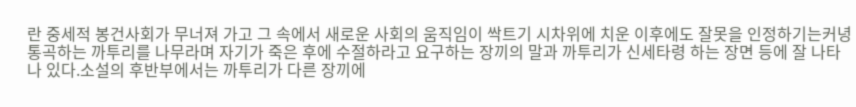란 중세적 봉건사회가 무너져 가고 그 속에서 새로운 사회의 움직임이 싹트기 시차위에 치운 이후에도 잘못을 인정하기는커녕 통곡하는 까투리를 나무라며 자기가 죽은 후에 수절하라고 요구하는 장끼의 말과 까투리가 신세타령 하는 장면 등에 잘 나타나 있다.소설의 후반부에서는 까투리가 다른 장끼에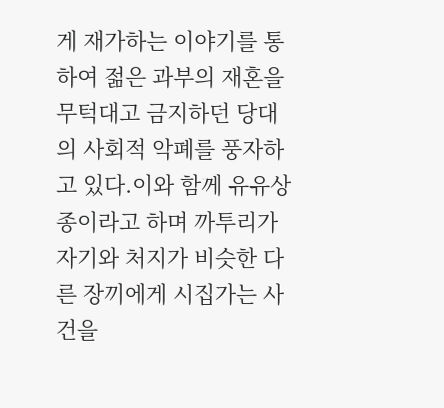게 재가하는 이야기를 통하여 젊은 과부의 재혼을 무턱대고 금지하던 당대의 사회적 악폐를 풍자하고 있다.이와 함께 유유상종이라고 하며 까투리가 자기와 처지가 비슷한 다른 장끼에게 시집가는 사건을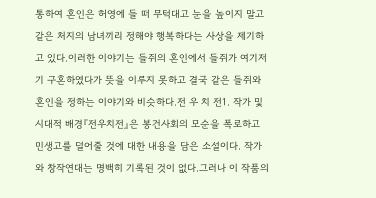통하여 혼인은 허영에 들 떠 무턱대고 눈을 높이지 말고 같은 처지의 남녀끼리 정해야 행복하다는 사상을 제기하고 있다.이러한 이야기는 들쥐의 혼인에서 들쥐가 여기저기 구혼하였다가 뜻을 이루지 못하고 결국 같은 들쥐와 혼인을 정하는 이야기와 비슷하다.전 우 치 전1. 작가 및 시대적 배경『전우치전』은 봉건사회의 모순을 폭로하고 민생고를 덜어줄 것에 대한 내용을 담은 소설이다. 작가와 창작연대는 명백히 기록된 것이 없다.그러나 이 작품의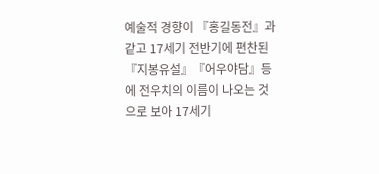예술적 경향이 『홍길동전』과 같고 17세기 전반기에 편찬된 『지봉유설』『어우야담』등에 전우치의 이름이 나오는 것으로 보아 17세기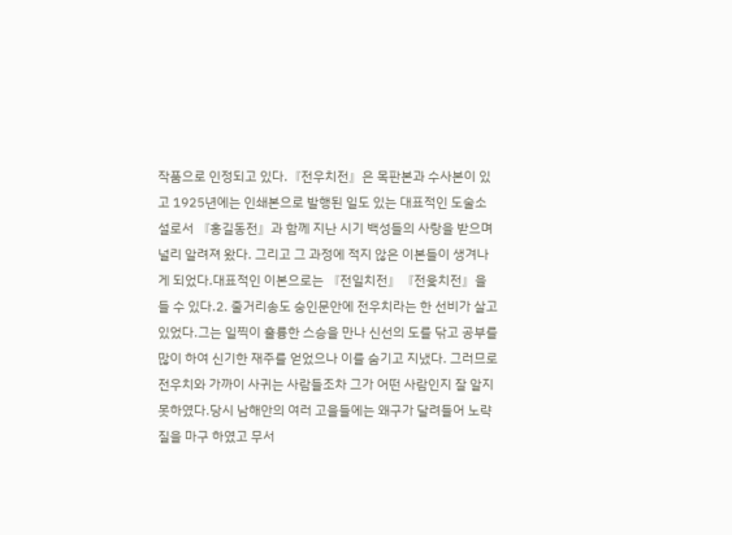작품으로 인정되고 있다.『전우치전』은 목판본과 수사본이 있고 1925년에는 인쇄본으로 발행된 일도 있는 대표적인 도술소설로서 『홍길동전』과 함께 지난 시기 백성들의 사랑을 받으며 널리 알려져 왔다. 그리고 그 과정에 적지 않은 이본들이 생겨나게 되었다.대표적인 이본으로는 『전일치전』『전윷치전』을 들 수 있다.2. 줄거리송도 숭인문안에 전우치라는 한 선비가 살고 있었다.그는 일찍이 훌륭한 스승을 만나 신선의 도를 닦고 공부를 많이 하여 신기한 재주를 얻었으나 이를 숨기고 지냈다. 그러므로 전우치와 가까이 사귀는 사람들조차 그가 어떤 사람인지 잘 알지 못하였다.당시 남해안의 여러 고을들에는 왜구가 달려들어 노략질을 마구 하였고 무서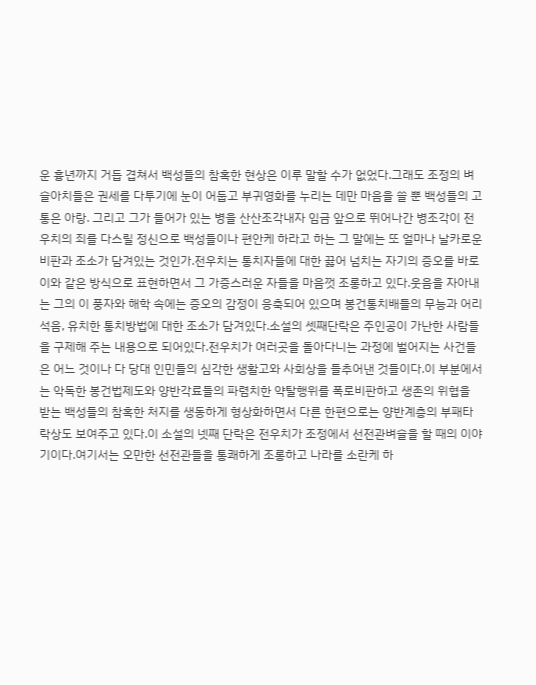운 흉년까지 거듭 겹쳐서 백성들의 참혹한 현상은 이루 말할 수가 없었다.그래도 조정의 벼슬아치들은 권세를 다투기에 눈이 어둡고 부귀영화를 누리는 데만 마음을 쓸 뿐 백성들의 고통은 아랑. 그리고 그가 들어가 있는 병을 산산조각내자 임금 앞으로 뛰어나간 병조각이 전우치의 죄를 다스릴 정신으로 백성들이나 편안케 하라고 하는 그 말에는 또 얼마나 날카로운 비판과 조소가 담겨있는 것인가.전우치는 통치자들에 대한 끓어 넘치는 자기의 증오를 바로 이와 같은 방식으로 표현하면서 그 가증스러운 자들을 마음껏 조롱하고 있다.웃음을 자아내는 그의 이 풍자와 해학 속에는 증오의 감정이 응축되어 있으며 봉건통치배들의 무능과 어리석음, 유치한 통치방법에 대한 조소가 담겨있다.소설의 셋째단락은 주인공이 가난한 사람들을 구제해 주는 내용으로 되어있다.전우치가 여러곳을 돌아다니는 과정에 벌어지는 사건들은 어느 것이나 다 당대 인민들의 심각한 생활고와 사회상을 들추어낸 것들이다.이 부분에서는 악독한 봉건법제도와 양반각료들의 파렴치한 약탈행위를 폭로비판하고 생존의 위협을 받는 백성들의 참혹한 처지를 생동하게 형상화하면서 다른 한편으로는 양반계층의 부패타락상도 보여주고 있다.이 소설의 넷째 단락은 전우치가 조정에서 선전관벼슬을 할 때의 이야기이다.여기서는 오만한 선전관들을 통쾌하게 조롱하고 나라를 소란케 하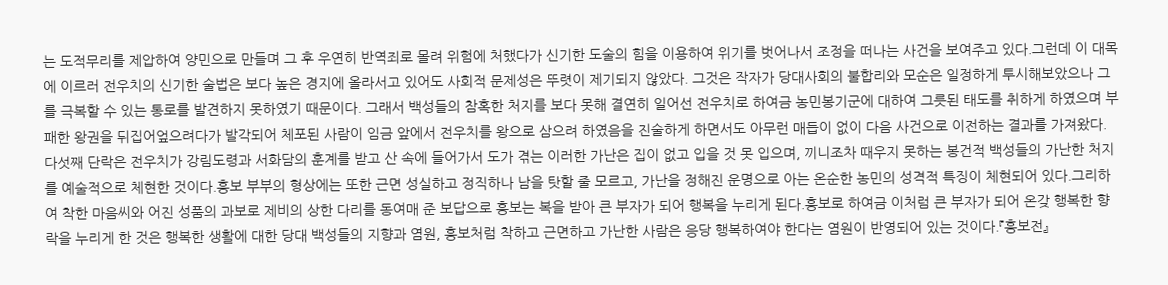는 도적무리를 제압하여 양민으로 만들며 그 후 우연히 반역죄로 몰려 위험에 처했다가 신기한 도술의 힘을 이용하여 위기를 벗어나서 조정을 떠나는 사건을 보여주고 있다.그런데 이 대목에 이르러 전우치의 신기한 술법은 보다 높은 경지에 올라서고 있어도 사회적 문제성은 뚜렷이 제기되지 않았다. 그것은 작자가 당대사회의 불합리와 모순은 일정하게 투시해보았으나 그를 극복할 수 있는 통로를 발견하지 못하였기 때문이다. 그래서 백성들의 참혹한 처지를 보다 못해 결연히 일어선 전우치로 하여금 농민봉기군에 대하여 그릇된 태도를 취하게 하였으며 부패한 왕권을 뒤집어엎으려다가 발각되어 체포된 사람이 임금 앞에서 전우치를 왕으로 삼으려 하였음을 진술하게 하면서도 아무런 매듭이 없이 다음 사건으로 이전하는 결과를 가져왔다.다섯째 단락은 전우치가 강림도령과 서화담의 훈계를 받고 산 속에 들어가서 도가 겪는 이러한 가난은 집이 없고 입을 것 못 입으며, 끼니조차 때우지 못하는 봉건적 백성들의 가난한 처지를 예술적으로 체현한 것이다.흥보 부부의 형상에는 또한 근면 성실하고 정직하나 남을 탓할 줄 모르고, 가난을 정해진 운명으로 아는 온순한 농민의 성격적 특징이 체현되어 있다.그리하여 착한 마음씨와 어진 성품의 과보로 제비의 상한 다리를 동여매 준 보답으로 흥보는 복을 받아 큰 부자가 되어 행복을 누리게 된다.흥보로 하여금 이처럼 큰 부자가 되어 온갖 행복한 향락을 누리게 한 것은 행복한 생활에 대한 당대 백성들의 지향과 염원, 흥보처럼 착하고 근면하고 가난한 사람은 응당 행복하여야 한다는 염원이 반영되어 있는 것이다.『흥보전』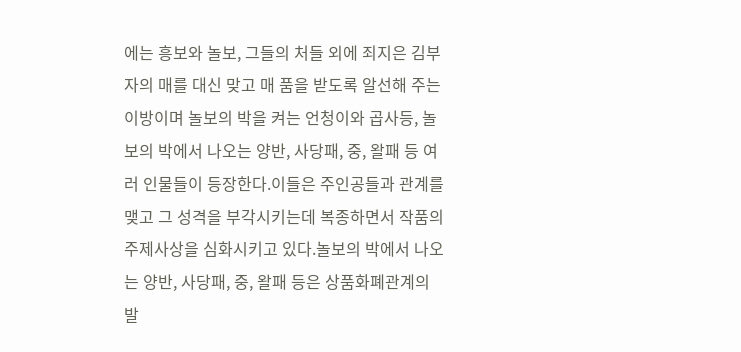에는 흥보와 놀보, 그들의 처들 외에 죄지은 김부자의 매를 대신 맞고 매 품을 받도록 알선해 주는 이방이며 놀보의 박을 켜는 언청이와 곱사등, 놀보의 박에서 나오는 양반, 사당패, 중, 왈패 등 여러 인물들이 등장한다.이들은 주인공들과 관계를 맺고 그 성격을 부각시키는데 복종하면서 작품의 주제사상을 심화시키고 있다.놀보의 박에서 나오는 양반, 사당패, 중, 왈패 등은 상품화폐관계의 발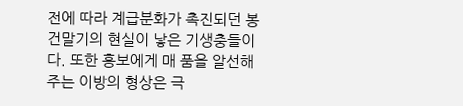전에 따라 계급분화가 촉진되던 봉건말기의 현실이 낳은 기생충들이다. 또한 흥보에게 매 품을 알선해 주는 이방의 형상은 극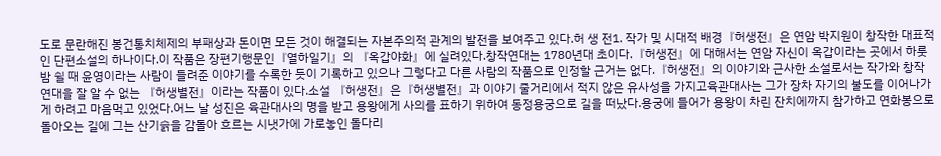도로 문란해진 봉건통치체제의 부패상과 돈이면 모든 것이 해결되는 자본주의적 관계의 발전을 보여주고 있다.허 생 전1. 작가 및 시대적 배경『허생전』은 연암 박지원이 창작한 대표적인 단편소설의 하나이다.이 작품은 장편기행문인『열하일기』의 『옥갑야화』에 실려있다.창작연대는 1780년대 초이다.『허생전』에 대해서는 연암 자신이 옥갑이라는 곳에서 하룻밤 쉴 때 윤영이라는 사람이 들려준 이야기를 수록한 듯이 기록하고 있으나 그렇다고 다른 사람의 작품으로 인정할 근거는 없다.『허생전』의 이야기와 근사한 소설로서는 작가와 창작연대을 잘 알 수 없는 『허생별전』이라는 작품이 있다.소설 『허생전』은『허생별전』과 이야기 줄거리에서 적지 않은 유사성을 가지고육관대사는 그가 장차 자기의 불도를 이어나가게 하려고 마음먹고 있었다.어느 날 성진은 육관대사의 명을 받고 용왕에게 사의를 표하기 위하여 동정용궁으로 길을 떠났다.용궁에 들어가 용왕이 차린 잔치에까지 참가하고 연화봉으로 돌아오는 길에 그는 산기슭을 감돌아 흐르는 시냇가에 가로놓인 돌다리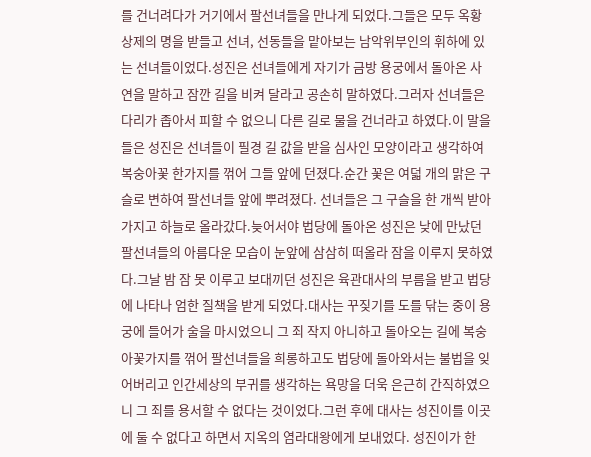를 건너려다가 거기에서 팔선녀들을 만나게 되었다.그들은 모두 옥황상제의 명을 받들고 선녀, 선동들을 맡아보는 남악위부인의 휘하에 있는 선녀들이었다.성진은 선녀들에게 자기가 금방 용궁에서 돌아온 사연을 말하고 잠깐 길을 비켜 달라고 공손히 말하였다.그러자 선녀들은 다리가 좁아서 피할 수 없으니 다른 길로 물을 건너라고 하였다.이 말을 들은 성진은 선녀들이 필경 길 값을 받을 심사인 모양이라고 생각하여 복숭아꽃 한가지를 꺾어 그들 앞에 던졌다.순간 꽃은 여덟 개의 맑은 구슬로 변하여 팔선녀들 앞에 뿌려졌다. 선녀들은 그 구슬을 한 개씩 받아 가지고 하늘로 올라갔다.늦어서야 법당에 돌아온 성진은 낮에 만났던 팔선녀들의 아름다운 모습이 눈앞에 삼삼히 떠올라 잠을 이루지 못하였다.그날 밤 잠 못 이루고 보대끼던 성진은 육관대사의 부름을 받고 법당에 나타나 엄한 질책을 받게 되었다.대사는 꾸짖기를 도를 닦는 중이 용궁에 들어가 술을 마시었으니 그 죄 작지 아니하고 돌아오는 길에 복숭아꽃가지를 꺾어 팔선녀들을 희롱하고도 법당에 돌아와서는 불법을 잊어버리고 인간세상의 부귀를 생각하는 욕망을 더욱 은근히 간직하였으니 그 죄를 용서할 수 없다는 것이었다.그런 후에 대사는 성진이를 이곳에 둘 수 없다고 하면서 지옥의 염라대왕에게 보내었다. 성진이가 한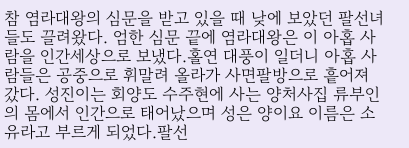참 염라대왕의 심문을 받고 있을 때 낮에 보았던 팔선녀들도 끌려왔다. 엄한 심문 끝에 염라대왕은 이 아홉 사람을 인간세상으로 보냈다.홀연 대풍이 일더니 아홉 사람들은 공중으로 휘말려 올라가 사면팔방으로 흩어져 갔다. 성진이는 회양도 수주현에 사는 양처사집 류부인의 몸에서 인간으로 태어났으며 성은 양이요 이름은 소유라고 부르게 되었다.팔선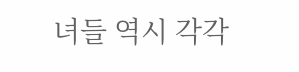녀들 역시 각각